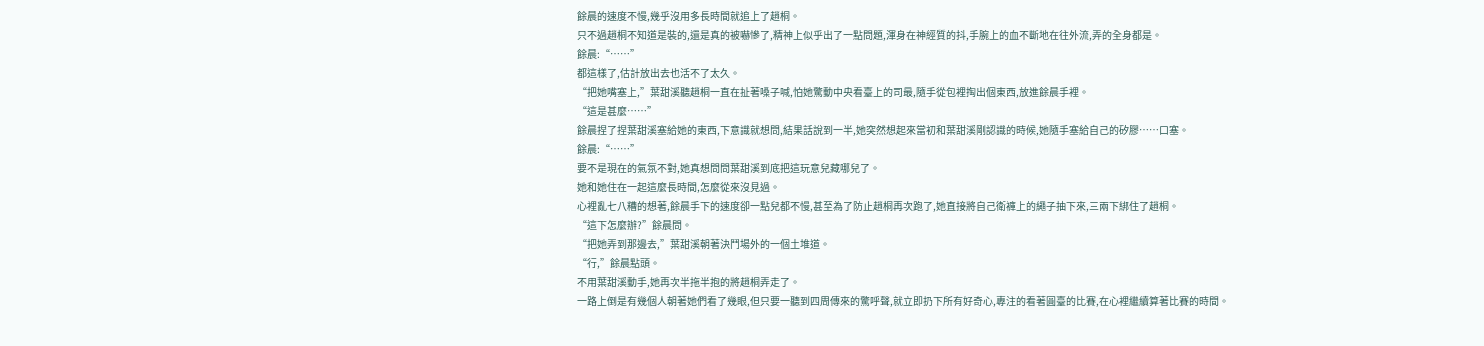餘晨的速度不慢,幾乎沒用多長時間就追上了趙桐。
只不過趙桐不知道是裝的,還是真的被嚇慘了,精神上似乎出了一點問題,渾身在神經質的抖,手腕上的血不斷地在往外流,弄的全身都是。
餘晨:“……”
都這樣了,估計放出去也活不了太久。
“把她嘴塞上,”葉甜溪聽趙桐一直在扯著嗓子喊,怕她驚動中央看臺上的司最,隨手從包裡掏出個東西,放進餘晨手裡。
“這是甚麼……”
餘晨捏了捏葉甜溪塞給她的東西,下意識就想問,結果話說到一半,她突然想起來當初和葉甜溪剛認識的時候,她隨手塞給自己的矽膠……口塞。
餘晨:“……”
要不是現在的氣氛不對,她真想問問葉甜溪到底把這玩意兒藏哪兒了。
她和她住在一起這麼長時間,怎麼從來沒見過。
心裡亂七八糟的想著,餘晨手下的速度卻一點兒都不慢,甚至為了防止趙桐再次跑了,她直接將自己衛褲上的繩子抽下來,三兩下綁住了趙桐。
“這下怎麼辦?”餘晨問。
“把她弄到那邊去,”葉甜溪朝著決鬥場外的一個土堆道。
“行,”餘晨點頭。
不用葉甜溪動手,她再次半拖半抱的將趙桐弄走了。
一路上倒是有幾個人朝著她們看了幾眼,但只要一聽到四周傳來的驚呼聲,就立即扔下所有好奇心,專注的看著圓臺的比賽,在心裡繼續算著比賽的時間。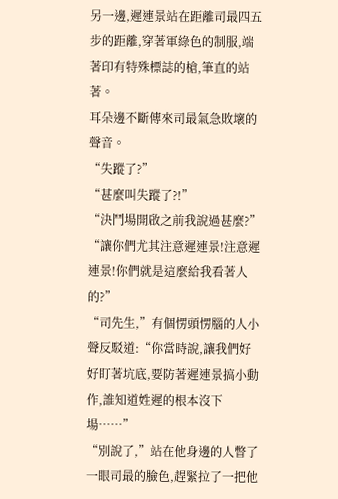另一邊,遲連景站在距離司最四五步的距離,穿著軍綠色的制服,端著印有特殊標誌的槍,筆直的站著。
耳朵邊不斷傳來司最氣急敗壞的聲音。
“失蹤了?”
“甚麼叫失蹤了?!”
“決鬥場開啟之前我說過甚麼?”
“讓你們尤其注意遲連景!注意遲連景!你們就是這麼給我看著人的?”
“司先生,”有個愣頭愣腦的人小聲反駁道:“你當時說,讓我們好好盯著坑底,要防著遲連景搞小動作,誰知道姓遲的根本沒下場……”
“別說了,”站在他身邊的人瞥了一眼司最的臉色,趕緊拉了一把他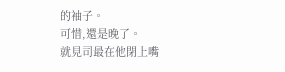的袖子。
可惜,還是晚了。
就見司最在他閉上嘴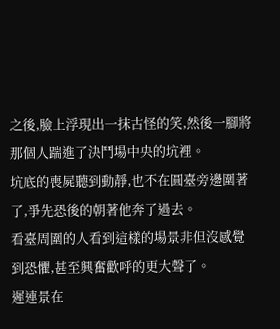之後,臉上浮現出一抹古怪的笑,然後一腳將那個人踹進了決鬥場中央的坑裡。
坑底的喪屍聽到動靜,也不在圓臺旁邊圍著了,爭先恐後的朝著他奔了過去。
看臺周圍的人看到這樣的場景非但沒感覺到恐懼,甚至興奮歡呼的更大聲了。
遲連景在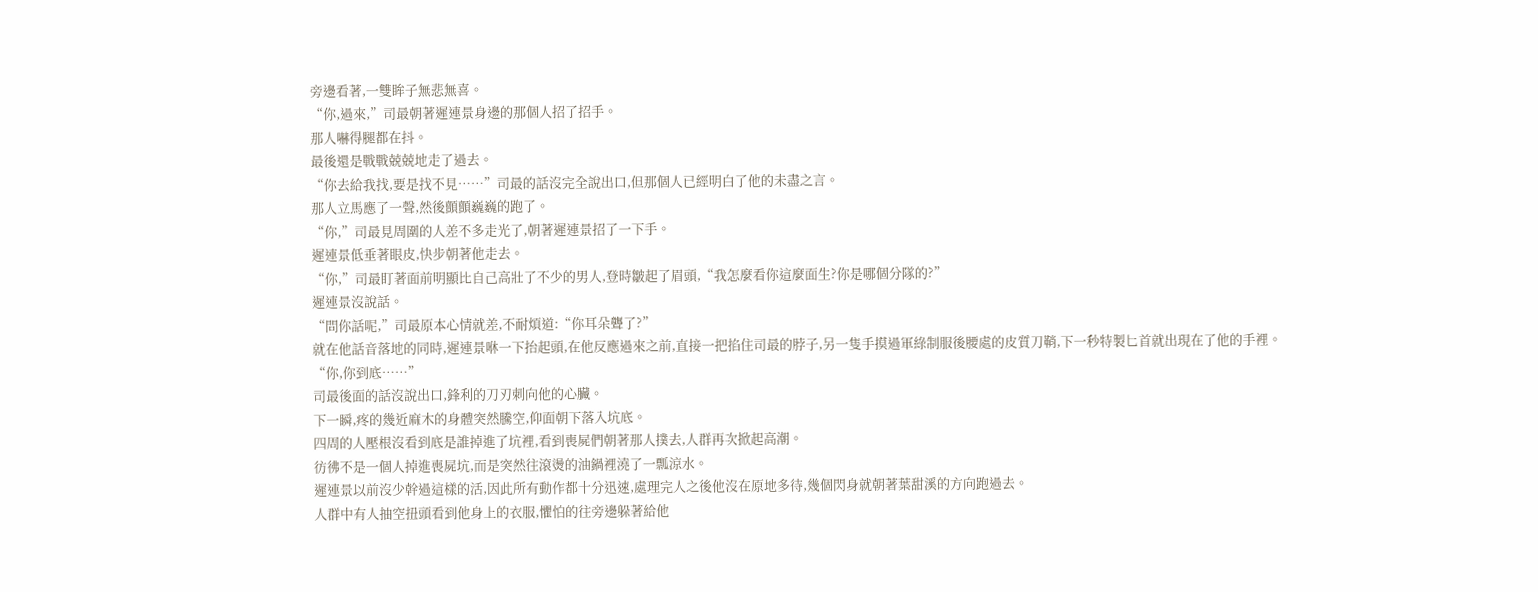旁邊看著,一雙眸子無悲無喜。
“你,過來,”司最朝著遲連景身邊的那個人招了招手。
那人嚇得腿都在抖。
最後還是戰戰兢兢地走了過去。
“你去給我找,要是找不見……”司最的話沒完全說出口,但那個人已經明白了他的未盡之言。
那人立馬應了一聲,然後顫顫巍巍的跑了。
“你,”司最見周圍的人差不多走光了,朝著遲連景招了一下手。
遲連景低垂著眼皮,快步朝著他走去。
“你,”司最盯著面前明顯比自己高壯了不少的男人,登時皺起了眉頭,“我怎麼看你這麼面生?你是哪個分隊的?”
遲連景沒說話。
“問你話呢,”司最原本心情就差,不耐煩道:“你耳朵聾了?”
就在他話音落地的同時,遲連景咻一下抬起頭,在他反應過來之前,直接一把掐住司最的脖子,另一隻手摸過軍綠制服後腰處的皮質刀鞘,下一秒特製匕首就出現在了他的手裡。
“你,你到底……”
司最後面的話沒說出口,鋒利的刀刃刺向他的心臟。
下一瞬,疼的幾近麻木的身體突然騰空,仰面朝下落入坑底。
四周的人壓根沒看到底是誰掉進了坑裡,看到喪屍們朝著那人撲去,人群再次掀起高潮。
彷彿不是一個人掉進喪屍坑,而是突然往滾燙的油鍋裡澆了一瓢涼水。
遲連景以前沒少幹過這樣的活,因此所有動作都十分迅速,處理完人之後他沒在原地多待,幾個閃身就朝著葉甜溪的方向跑過去。
人群中有人抽空扭頭看到他身上的衣服,懼怕的往旁邊躲著給他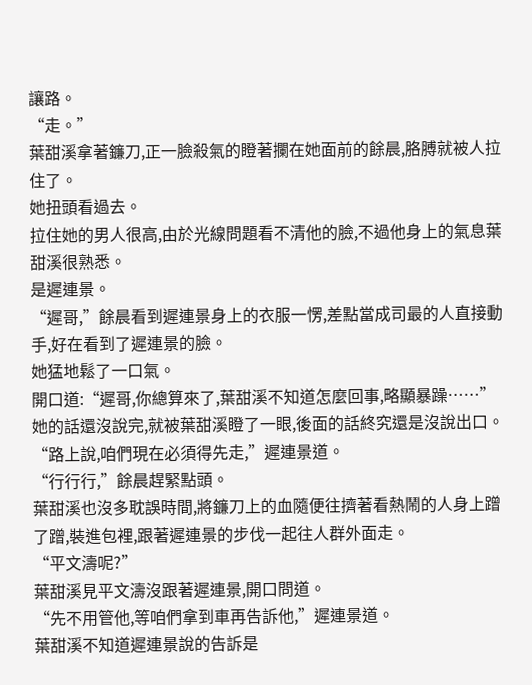讓路。
“走。”
葉甜溪拿著鐮刀,正一臉殺氣的瞪著攔在她面前的餘晨,胳膊就被人拉住了。
她扭頭看過去。
拉住她的男人很高,由於光線問題看不清他的臉,不過他身上的氣息葉甜溪很熟悉。
是遲連景。
“遲哥,”餘晨看到遲連景身上的衣服一愣,差點當成司最的人直接動手,好在看到了遲連景的臉。
她猛地鬆了一口氣。
開口道:“遲哥,你總算來了,葉甜溪不知道怎麼回事,略顯暴躁……”
她的話還沒說完,就被葉甜溪瞪了一眼,後面的話終究還是沒說出口。
“路上說,咱們現在必須得先走,”遲連景道。
“行行行,”餘晨趕緊點頭。
葉甜溪也沒多耽誤時間,將鐮刀上的血隨便往擠著看熱鬧的人身上蹭了蹭,裝進包裡,跟著遲連景的步伐一起往人群外面走。
“平文濤呢?”
葉甜溪見平文濤沒跟著遲連景,開口問道。
“先不用管他,等咱們拿到車再告訴他,”遲連景道。
葉甜溪不知道遲連景說的告訴是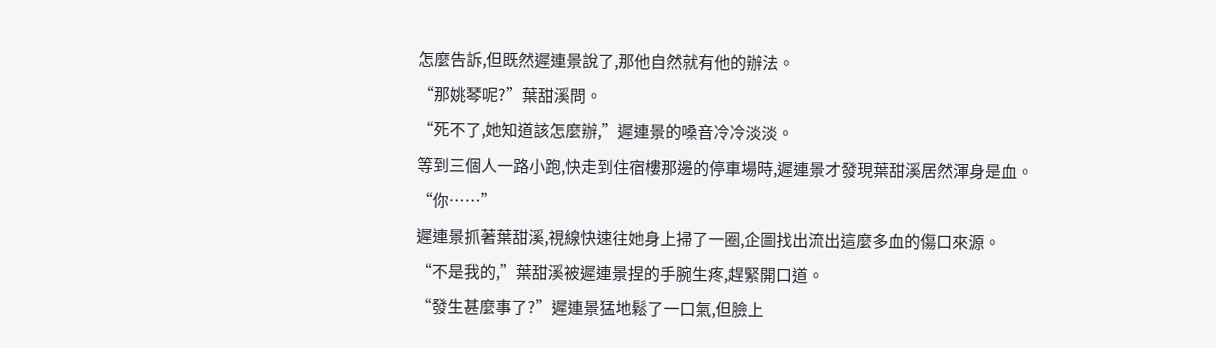怎麼告訴,但既然遲連景說了,那他自然就有他的辦法。
“那姚琴呢?”葉甜溪問。
“死不了,她知道該怎麼辦,”遲連景的嗓音冷冷淡淡。
等到三個人一路小跑,快走到住宿樓那邊的停車場時,遲連景才發現葉甜溪居然渾身是血。
“你……”
遲連景抓著葉甜溪,視線快速往她身上掃了一圈,企圖找出流出這麼多血的傷口來源。
“不是我的,”葉甜溪被遲連景捏的手腕生疼,趕緊開口道。
“發生甚麼事了?”遲連景猛地鬆了一口氣,但臉上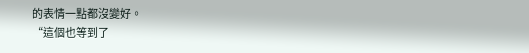的表情一點都沒變好。
“這個也等到了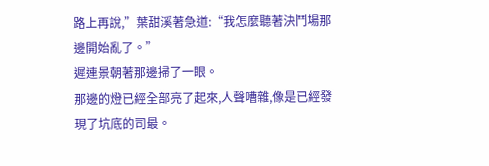路上再說,”葉甜溪著急道:“我怎麼聽著決鬥場那邊開始亂了。”
遲連景朝著那邊掃了一眼。
那邊的燈已經全部亮了起來,人聲嘈雜,像是已經發現了坑底的司最。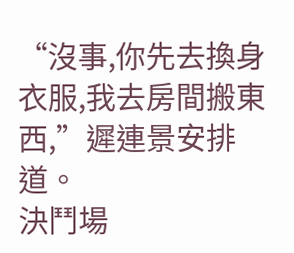“沒事,你先去換身衣服,我去房間搬東西,”遲連景安排道。
決鬥場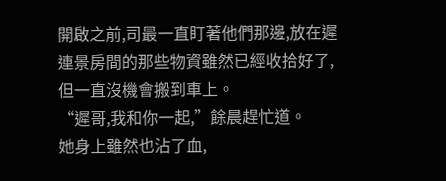開啟之前,司最一直盯著他們那邊,放在遲連景房間的那些物資雖然已經收拾好了,但一直沒機會搬到車上。
“遲哥,我和你一起,”餘晨趕忙道。
她身上雖然也沾了血,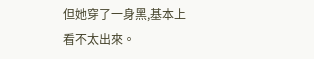但她穿了一身黑,基本上看不太出來。